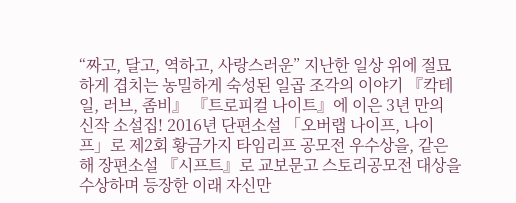“짜고, 달고, 역하고, 사랑스러운” 지난한 일상 위에 절묘하게 겹치는 농밀하게 숙성된 일곱 조각의 이야기 『칵테일, 러브, 좀비』 『트로피컬 나이트』에 이은 3년 만의 신작 소설집! 2016년 단편소설 「오버랩 나이프, 나이프」로 제2회 황금가지 타임리프 공모전 우수상을, 같은 해 장편소설 『시프트』로 교보문고 스토리공모전 대상을 수상하며 등장한 이래 자신만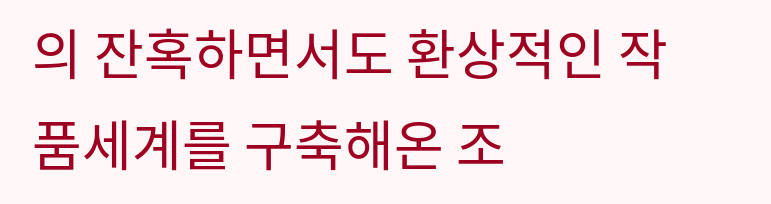의 잔혹하면서도 환상적인 작품세계를 구축해온 조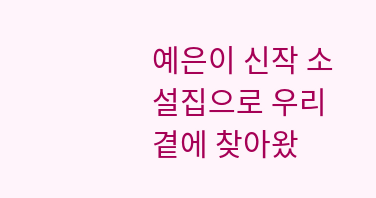예은이 신작 소설집으로 우리 곁에 찾아왔